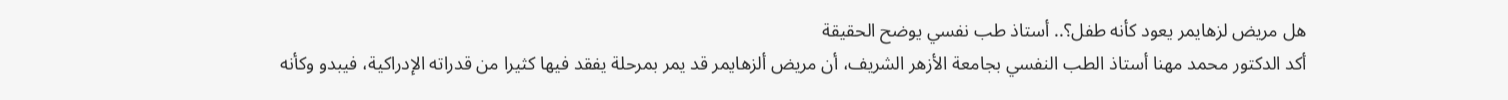هل مريض لزهايمر يعود كأنه طفل؟.. أستاذ طب نفسي يوضح الحقيقة
أكد الدكتور محمد مهنا أستاذ الطب النفسي بجامعة الأزهر الشريف، أن مريض ألزهايمر قد يمر بمرحلة يفقد فيها كثيرا من قدراته الإدراكية، فيبدو وكأنه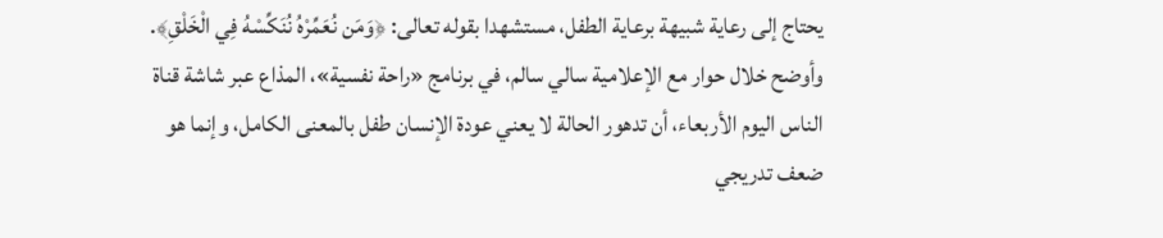يحتاج إلى رعاية شبيهة برعاية الطفل، مستشهدا بقوله تعالى: ﴿وَمَن نُعَمِّرْهُ نُنَكِّسْهُ فِي الْخَلْقِ﴾.
وأوضح خلال حوار مع الإعلامية سالي سالم، في برنامج «راحة نفسية»، المذاع عبر شاشة قناة الناس اليوم الأربعاء، أن تدهور الحالة لا يعني عودة الإنسان طفل بالمعنى الكامل، وإنما هو ضعف تدريجي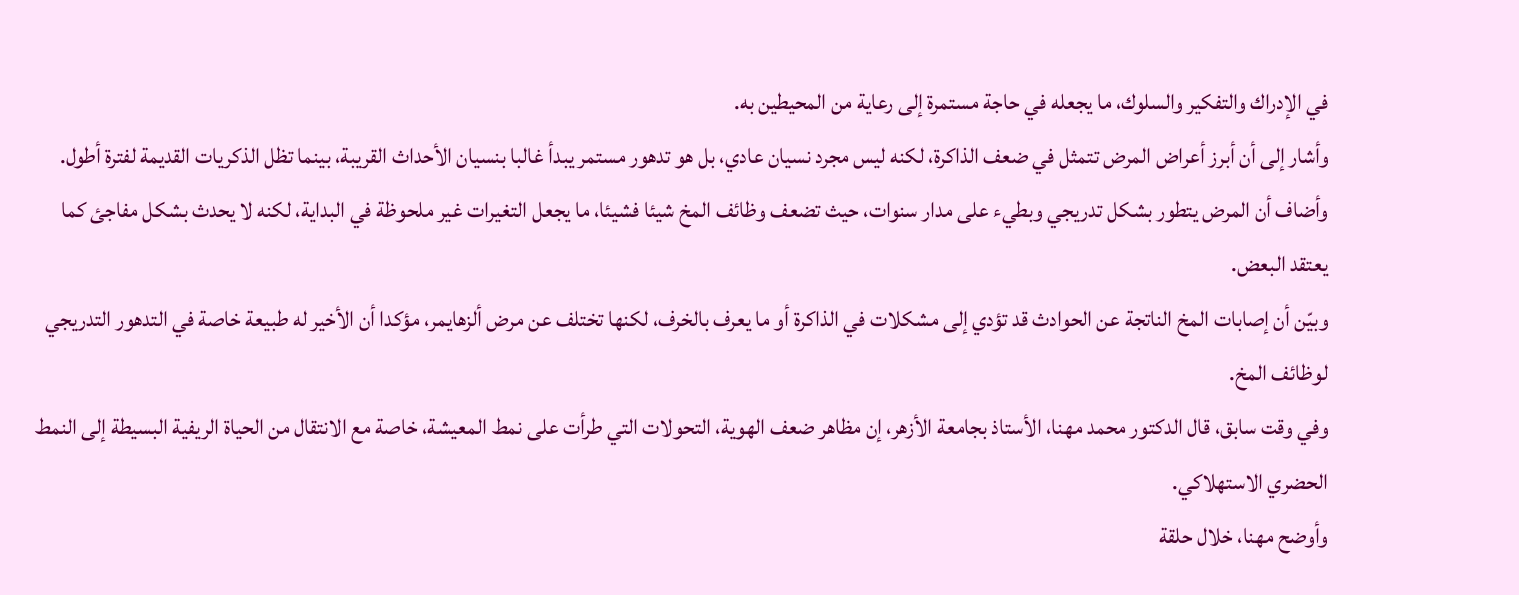في الإدراك والتفكير والسلوك، ما يجعله في حاجة مستمرة إلى رعاية من المحيطين به.
وأشار إلى أن أبرز أعراض المرض تتمثل في ضعف الذاكرة، لكنه ليس مجرد نسيان عادي، بل هو تدهور مستمر يبدأ غالبا بنسيان الأحداث القريبة، بينما تظل الذكريات القديمة لفترة أطول.
وأضاف أن المرض يتطور بشكل تدريجي وبطيء على مدار سنوات، حيث تضعف وظائف المخ شيئا فشيئا، ما يجعل التغيرات غير ملحوظة في البداية، لكنه لا يحدث بشكل مفاجئ كما يعتقد البعض.
وبيّن أن إصابات المخ الناتجة عن الحوادث قد تؤدي إلى مشكلات في الذاكرة أو ما يعرف بالخرف، لكنها تختلف عن مرض ألزهايمر، مؤكدا أن الأخير له طبيعة خاصة في التدهور التدريجي لوظائف المخ.
وفي وقت سابق، قال الدكتور محمد مهنا، الأستاذ بجامعة الأزهر، إن مظاهر ضعف الهوية، التحولات التي طرأت على نمط المعيشة، خاصة مع الانتقال من الحياة الريفية البسيطة إلى النمط الحضري الاستهلاكي.
وأوضح مهنا، خلال حلقة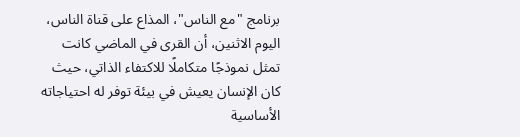برنامج "مع الناس"، المذاع على قناة الناس، اليوم الاثنين، أن القرى في الماضي كانت تمثل نموذجًا متكاملًا للاكتفاء الذاتي، حيث كان الإنسان يعيش في بيئة توفر له احتياجاته الأساسية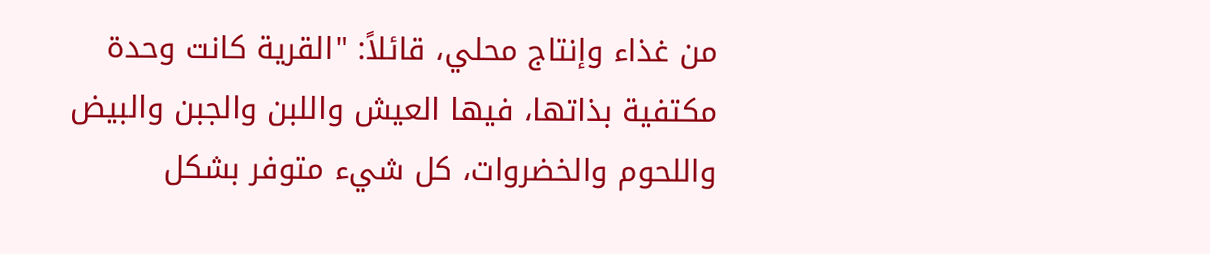من غذاء وإنتاج محلي، قائلاً: "القرية كانت وحدة مكتفية بذاتها، فيها العيش واللبن والجبن والبيض واللحوم والخضروات، كل شيء متوفر بشكل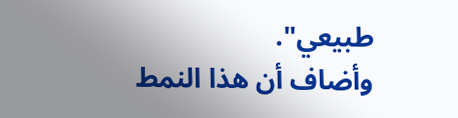طبيعي".
وأضاف أن هذا النمط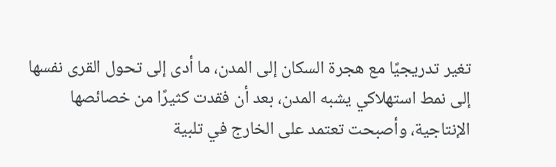تغير تدريجيًا مع هجرة السكان إلى المدن، ما أدى إلى تحول القرى نفسها إلى نمط استهلاكي يشبه المدن، بعد أن فقدت كثيرًا من خصائصها الإنتاجية، وأصبحت تعتمد على الخارج في تلبية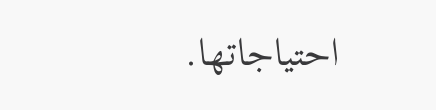احتياجاتها.